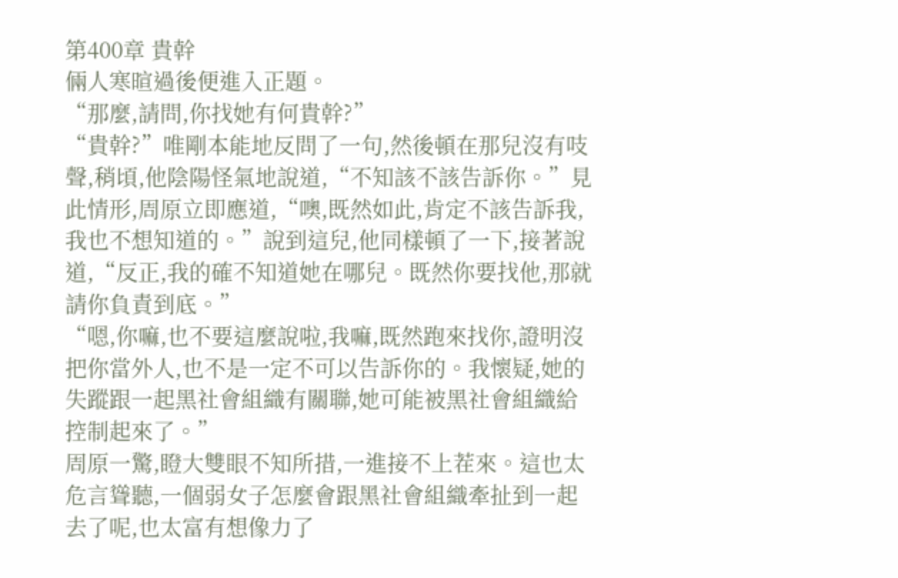第400章 貴幹
倆人寒暄過後便進入正題。
“那麼,請問,你找她有何貴幹?”
“貴幹?”唯剛本能地反問了一句,然後頓在那兒沒有吱聲,稍頃,他陰陽怪氣地說道,“不知該不該告訴你。”見此情形,周原立即應道,“噢,既然如此,肯定不該告訴我,我也不想知道的。”說到這兒,他同樣頓了一下,接著說道,“反正,我的確不知道她在哪兒。既然你要找他,那就請你負責到底。”
“嗯,你嘛,也不要這麼說啦,我嘛,既然跑來找你,證明沒把你當外人,也不是一定不可以告訴你的。我懷疑,她的失蹤跟一起黑社會組織有關聯,她可能被黑社會組織給控制起來了。”
周原一驚,瞪大雙眼不知所措,一進接不上茬來。這也太危言聳聽,一個弱女子怎麼會跟黑社會組織牽扯到一起去了呢,也太富有想像力了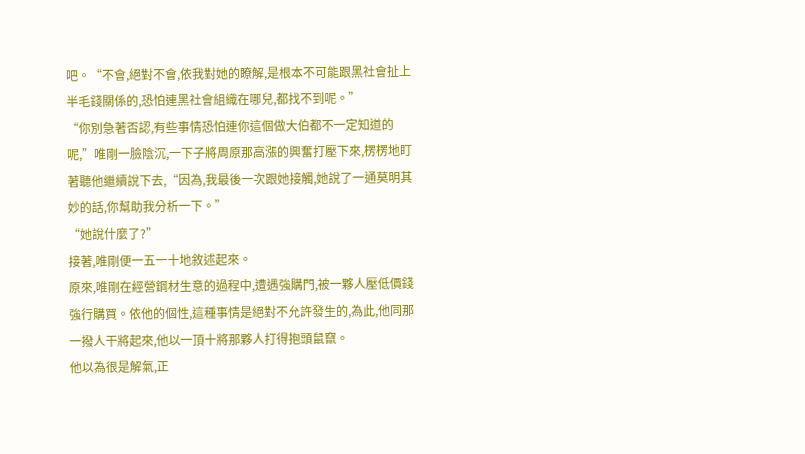吧。“不會,絕對不會,依我對她的瞭解,是根本不可能跟黑社會扯上半毛錢關係的,恐怕連黑社會組織在哪兒,都找不到呢。”
“你別急著否認,有些事情恐怕連你這個做大伯都不一定知道的呢,”唯剛一臉陰沉,一下子將周原那高漲的興奮打壓下來,楞楞地盯著聽他繼續說下去,“因為,我最後一次跟她接觸,她說了一通莫明其妙的話,你幫助我分析一下。”
“她說什麼了?”
接著,唯剛便一五一十地敘述起來。
原來,唯剛在經營鋼材生意的過程中,遭遇強購門,被一夥人壓低價錢強行購買。依他的個性,這種事情是絕對不允許發生的,為此,他同那一撥人干將起來,他以一頂十將那夥人打得抱頭鼠竄。
他以為很是解氣,正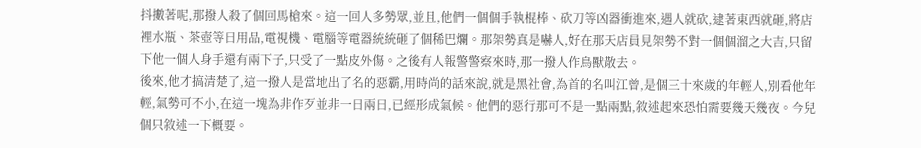抖擻著呢,那撥人殺了個回馬槍來。這一回人多勢眾,並且,他們一個個手執棍棒、砍刀等凶器衝進來,遇人就砍,逮著東西就砸,將店裡水瓶、茶壺等日用品,電視機、電腦等電器統統砸了個稀巴爛。那架勢真是嚇人,好在那天店員見架勢不對一個個溜之大吉,只留下他一個人身手還有兩下子,只受了一點皮外傷。之後有人報警警察來時,那一撥人作鳥獸散去。
後來,他才搞清楚了,這一撥人是當地出了名的惡霸,用時尚的話來說,就是黑社會,為首的名叫江曾,是個三十來歲的年輕人,別看他年輕,氣勢可不小,在這一塊為非作歹並非一日兩日,已經形成氣候。他們的惡行那可不是一點兩點,敘述起來恐怕需要幾天幾夜。今兒個只敘述一下概要。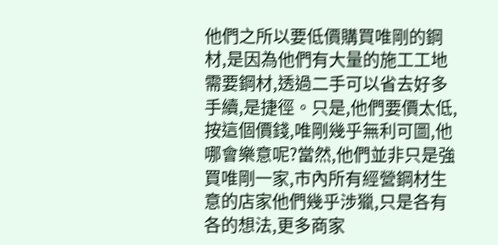他們之所以要低價購買唯剛的鋼材,是因為他們有大量的施工工地需要鋼材,透過二手可以省去好多手續,是捷徑。只是,他們要價太低,按這個價錢,唯剛幾乎無利可圖,他哪會樂意呢?當然,他們並非只是強買唯剛一家,市內所有經營鋼材生意的店家他們幾乎涉獵,只是各有各的想法,更多商家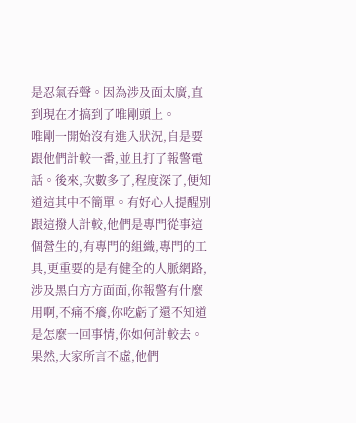是忍氣吞聲。因為涉及面太廣,直到現在才搞到了唯剛頭上。
唯剛一開始沒有進入狀況,自是要跟他們計較一番,並且打了報警電話。後來,次數多了,程度深了,便知道這其中不簡單。有好心人提醒別跟這撥人計較,他們是專門從事這個營生的,有專門的組織,專門的工具,更重要的是有健全的人脈網路,涉及黑白方方面面,你報警有什麼用啊,不痛不癢,你吃虧了還不知道是怎麼一回事情,你如何計較去。
果然,大家所言不虛,他們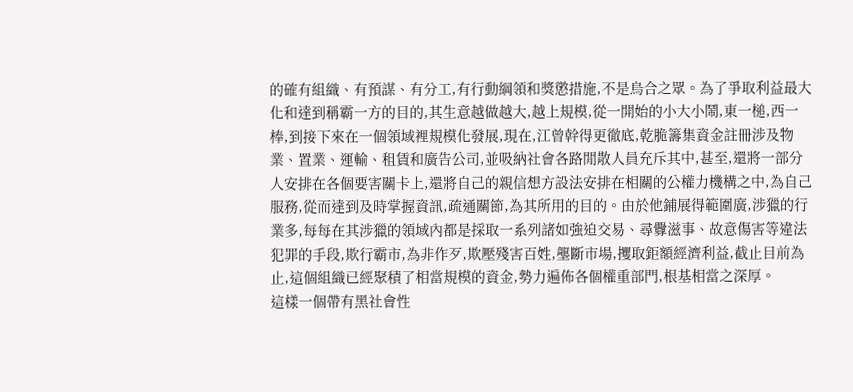的確有組織、有預謀、有分工,有行動綱領和獎懲措施,不是烏合之眾。為了爭取利益最大化和達到稱霸一方的目的,其生意越做越大,越上規模,從一開始的小大小鬧,東一槌,西一棒,到接下來在一個領域裡規模化發展,現在,江曾幹得更徹底,乾脆籌集資金註冊涉及物業、置業、運輸、租賃和廣告公司,並吸納社會各路閒散人員充斥其中,甚至,還將一部分人安排在各個要害關卡上,還將自己的親信想方設法安排在相關的公權力機構之中,為自己服務,從而達到及時掌握資訊,疏通關節,為其所用的目的。由於他鋪展得範圍廣,涉獵的行業多,每每在其涉獵的領域內都是採取一系列諸如強迫交易、尋釁滋事、故意傷害等違法犯罪的手段,欺行霸市,為非作歹,欺壓殘害百姓,壟斷市場,攫取鉅額經濟利益,截止目前為止,這個組織已經聚積了相當規模的資金,勢力遍佈各個權重部門,根基相當之深厚。
這樣一個帶有黑社會性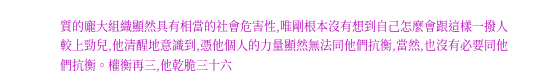質的龐大組織顯然具有相當的社會危害性,唯剛根本沒有想到自己怎麼會跟這樣一撥人較上勁兒,他清醒地意識到,憑他個人的力量顯然無法同他們抗衡,當然,也沒有必要同他們抗衡。權衡再三,他乾脆三十六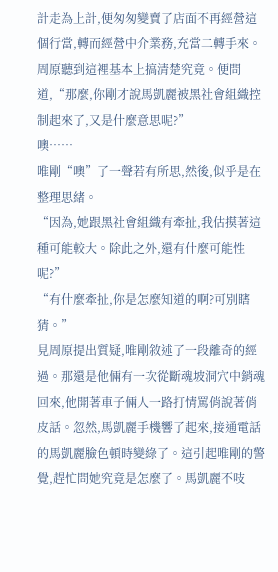計走為上計,便匆匆變賣了店面不再經營這個行當,轉而經營中介業務,充當二轉手來。
周原聽到這裡基本上搞清楚究竟。便問道,“那麼,你剛才說馬凱麗被黑社會組織控制起來了,又是什麼意思呢?”
噢……
唯剛“噢”了一聲若有所思,然後,似乎是在整理思緒。
“因為,她跟黑社會組織有牽扯,我估摸著這種可能較大。除此之外,還有什麼可能性呢?”
“有什麼牽扯,你是怎麼知道的啊?可別瞎猜。”
見周原提出質疑,唯剛敘述了一段離奇的經過。那還是他倆有一次從斷魂坡洞穴中銷魂回來,他開著車子倆人一路打情罵俏說著俏皮話。忽然,馬凱麗手機響了起來,接通電話的馬凱麗臉色頓時變綠了。這引起唯剛的警覺,趕忙問她究竟是怎麼了。馬凱麗不吱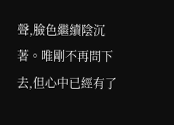聲,臉色繼續陰沉著。唯剛不再問下去,但心中已經有了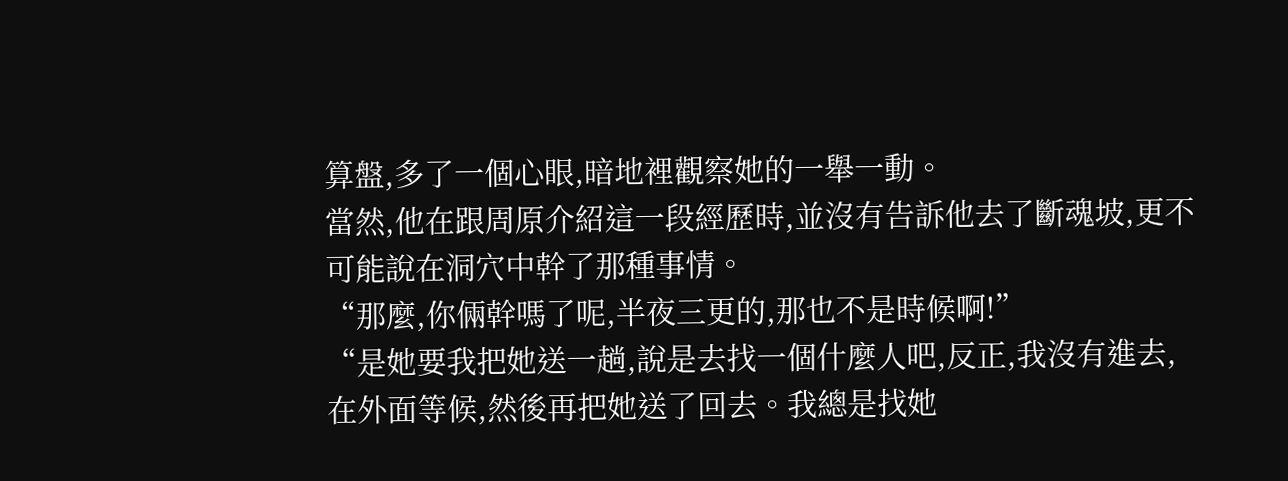算盤,多了一個心眼,暗地裡觀察她的一舉一動。
當然,他在跟周原介紹這一段經歷時,並沒有告訴他去了斷魂坡,更不可能說在洞穴中幹了那種事情。
“那麼,你倆幹嗎了呢,半夜三更的,那也不是時候啊!”
“是她要我把她送一趟,說是去找一個什麼人吧,反正,我沒有進去,在外面等候,然後再把她送了回去。我總是找她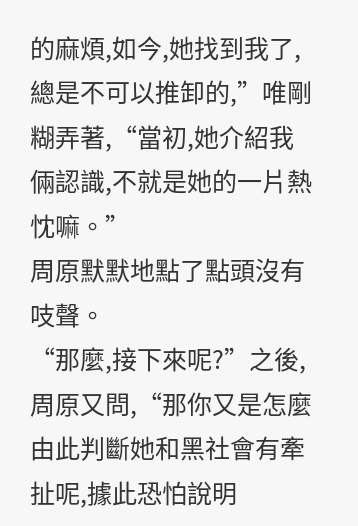的麻煩,如今,她找到我了,總是不可以推卸的,”唯剛糊弄著,“當初,她介紹我倆認識,不就是她的一片熱忱嘛。”
周原默默地點了點頭沒有吱聲。
“那麼,接下來呢?”之後,周原又問,“那你又是怎麼由此判斷她和黑社會有牽扯呢,據此恐怕說明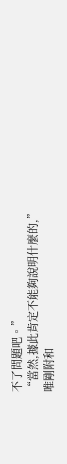不了問題吧。”
“當然,據此肯定不能夠說明什麼的,”唯剛附和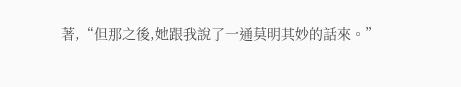著,“但那之後,她跟我說了一通莫明其妙的話來。”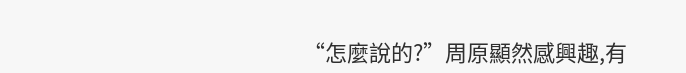“怎麼說的?”周原顯然感興趣,有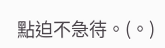點迫不急待。(。)